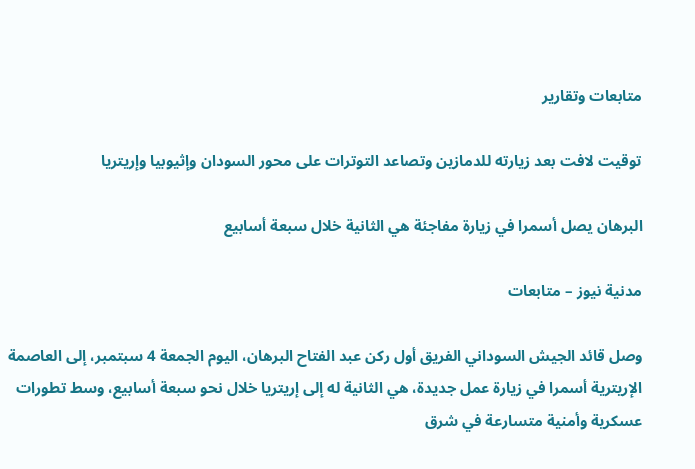متابعات وتقارير

توقيت لافت بعد زيارته للدمازين وتصاعد التوترات على محور السودان وإثيوبيا وإريتريا

البرهان يصل أسمرا في زيارة مفاجئة هي الثانية خلال سبعة أسابيع

مدنية نيوز – متابعات

وصل قائد الجيش السوداني الفريق أول ركن عبد الفتاح البرهان، اليوم الجمعة 4 سبتمبر، إلى العاصمة الإريترية أسمرا في زيارة عمل جديدة، هي الثانية له إلى إريتريا خلال نحو سبعة أسابيع، وسط تطورات عسكرية وأمنية متسارعة في شرق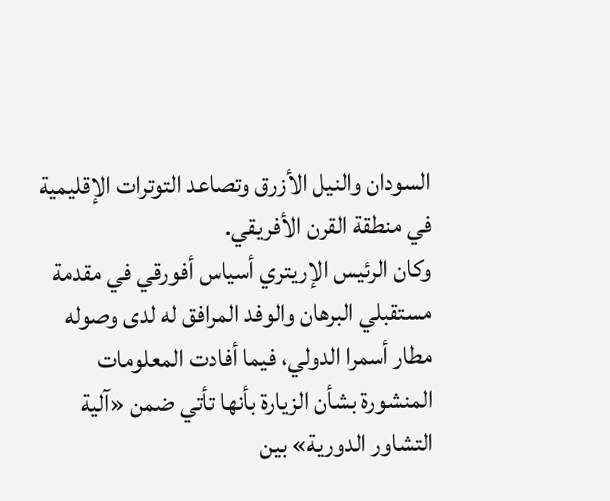السودان والنيل الأزرق وتصاعد التوترات الإقليمية في منطقة القرن الأفريقي.
وكان الرئيس الإريتري أسياس أفورقي في مقدمة مستقبلي البرهان والوفد المرافق له لدى وصوله مطار أسمرا الدولي، فيما أفادت المعلومات المنشورة بشأن الزيارة بأنها تأتي ضمن «آلية التشاور الدورية» بين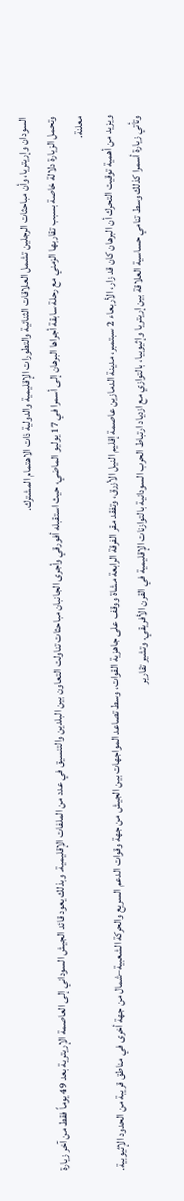السودان وإريتريا، وأن مباحثات الرجلين تشمل العلاقات الثنائية والتطورات الإقليمية والدولية ذات الاهتمام المشترك.
وتحمل الزيارة دلالة خاصة بسبب تقاربها الزمني مع رحلة سابقة أجراها البرهان إلى أسمرا في 17 يوليو الماضي، حيث استقبله أفورقي وأجرى الجانبان مباحثات تناولت التعاون بين البلدين والتنسيق في عدد من الملفات الإقليمية. وبذلك يعود قائد الجيش السوداني إلى العاصمة الإريترية بعد 49 يوماً فقط من آخر زيارة معلنة.
ويزيد من أهمية توقيت التحرك أن البرهان كان قد زار، الأربعاء 2 سبتمبر، مدينة الدمازين عاصمة إقليم النيل الأزرق، وتفقد مقر الفرقة الرابعة مشاة ووقف على جاهزية القوات، وسط تصاعد المواجهات بين الجيش من جهة وقوات الدعم السريع والحركة الشعبية–شمال من جهة أخرى في مناطق قريبة من الحدود الإثيوبية.
وتأتي زيارة أسمرا كذلك وسط تنامي حساسية العلاقة بين إريتريا وإثيوبيا، بالتوازي مع ازدياد ارتباط الحرب السودانية بالتوازنات الإقليمية في القرن الأفريقي. وتشير تقارير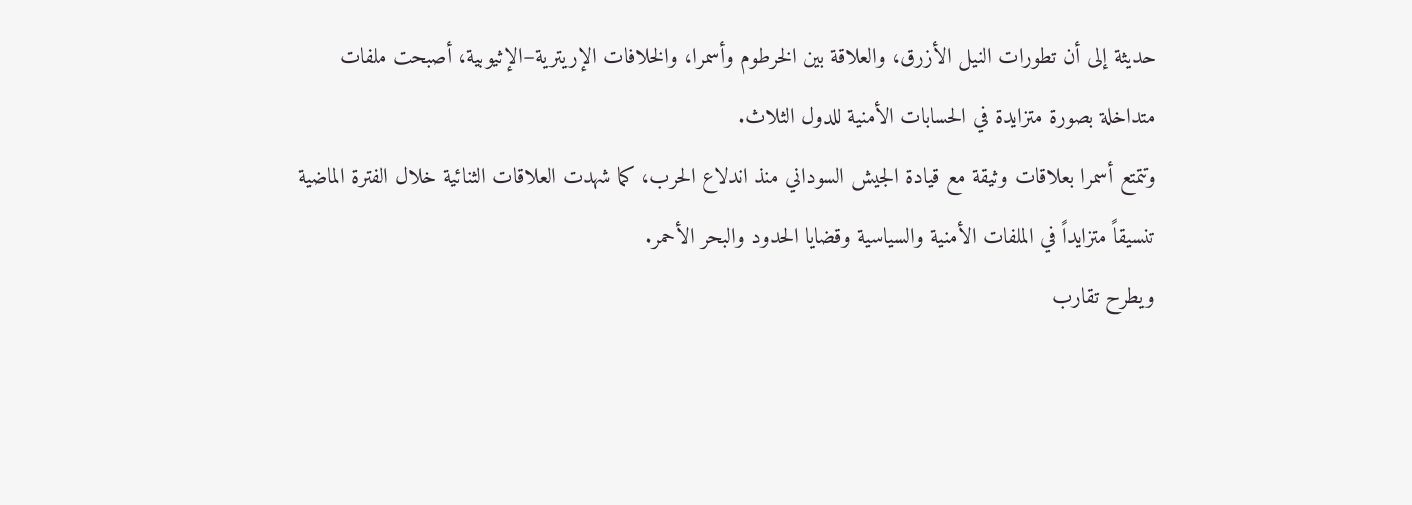حديثة إلى أن تطورات النيل الأزرق، والعلاقة بين الخرطوم وأسمرا، والخلافات الإريترية–الإثيوبية، أصبحت ملفات متداخلة بصورة متزايدة في الحسابات الأمنية للدول الثلاث.
وتتمتع أسمرا بعلاقات وثيقة مع قيادة الجيش السوداني منذ اندلاع الحرب، كما شهدت العلاقات الثنائية خلال الفترة الماضية تنسيقاً متزايداً في الملفات الأمنية والسياسية وقضايا الحدود والبحر الأحمر.
ويطرح تقارب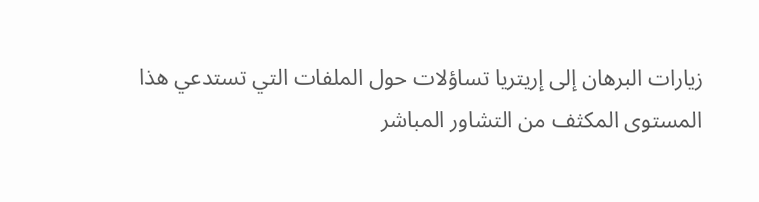زيارات البرهان إلى إريتريا تساؤلات حول الملفات التي تستدعي هذا المستوى المكثف من التشاور المباشر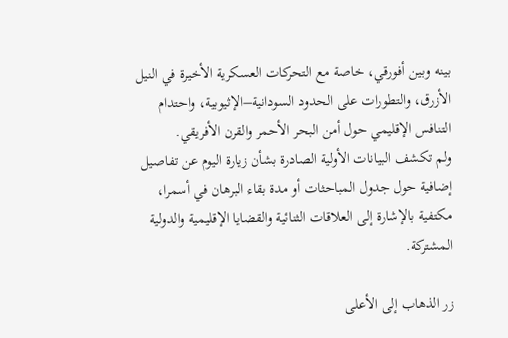بينه وبين أفورقي، خاصة مع التحركات العسكرية الأخيرة في النيل الأزرق، والتطورات على الحدود السودانية–الإثيوبية، واحتدام التنافس الإقليمي حول أمن البحر الأحمر والقرن الأفريقي.
ولم تكشف البيانات الأولية الصادرة بشأن زيارة اليوم عن تفاصيل إضافية حول جدول المباحثات أو مدة بقاء البرهان في أسمرا، مكتفية بالإشارة إلى العلاقات الثنائية والقضايا الإقليمية والدولية المشتركة.

زر الذهاب إلى الأعلى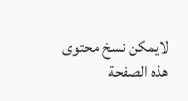لايمكن نسخ محتوى هذه الصفحة